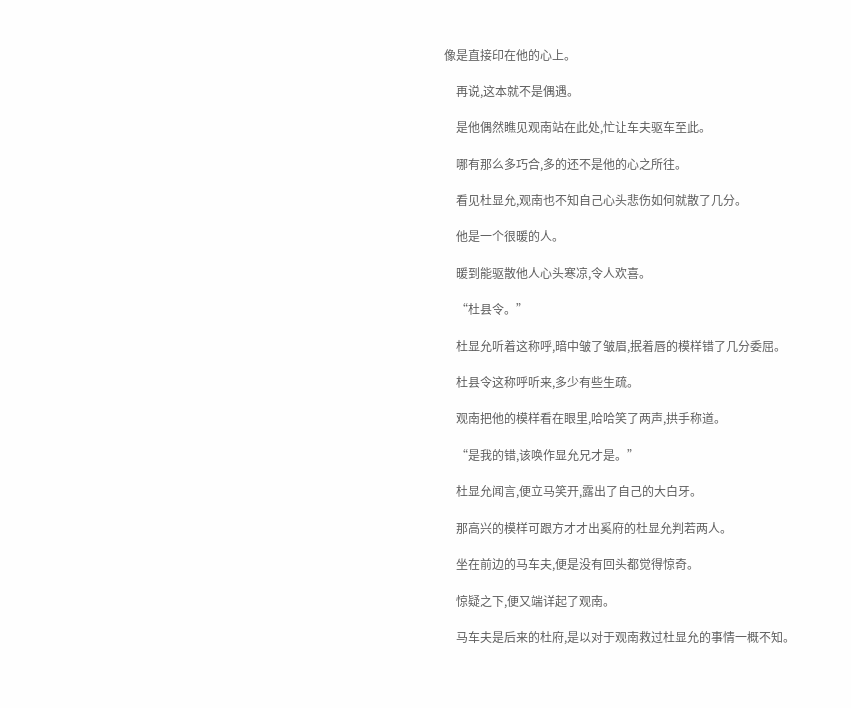像是直接印在他的心上。

    再说,这本就不是偶遇。

    是他偶然瞧见观南站在此处,忙让车夫驱车至此。

    哪有那么多巧合,多的还不是他的心之所往。

    看见杜显允,观南也不知自己心头悲伤如何就散了几分。

    他是一个很暖的人。

    暖到能驱散他人心头寒凉,令人欢喜。

    “杜县令。”

    杜显允听着这称呼,暗中皱了皱眉,抿着唇的模样错了几分委屈。

    杜县令这称呼听来,多少有些生疏。

    观南把他的模样看在眼里,哈哈笑了两声,拱手称道。

    “是我的错,该唤作显允兄才是。”

    杜显允闻言,便立马笑开,露出了自己的大白牙。

    那高兴的模样可跟方才才出奚府的杜显允判若两人。

    坐在前边的马车夫,便是没有回头都觉得惊奇。

    惊疑之下,便又端详起了观南。

    马车夫是后来的杜府,是以对于观南救过杜显允的事情一概不知。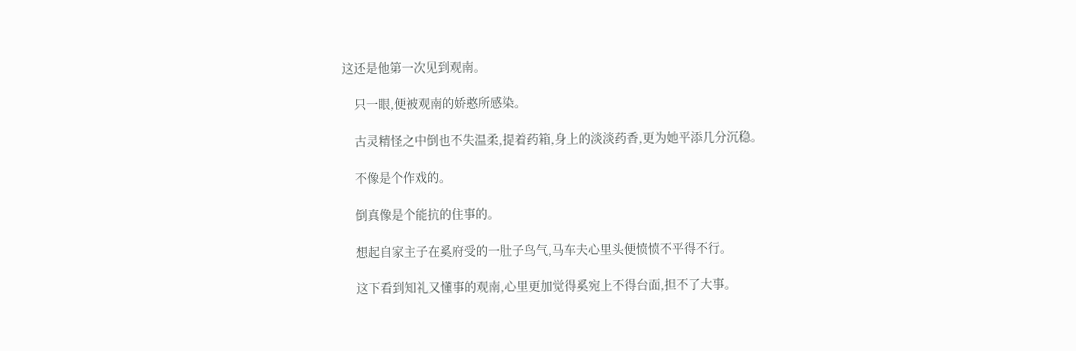这还是他第一次见到观南。

    只一眼,便被观南的娇憨所感染。

    古灵精怪之中倒也不失温柔,提着药箱,身上的淡淡药香,更为她平添几分沉稳。

    不像是个作戏的。

    倒真像是个能抗的住事的。

    想起自家主子在奚府受的一肚子鸟气,马车夫心里头便愤愤不平得不行。

    这下看到知礼又懂事的观南,心里更加觉得奚宛上不得台面,担不了大事。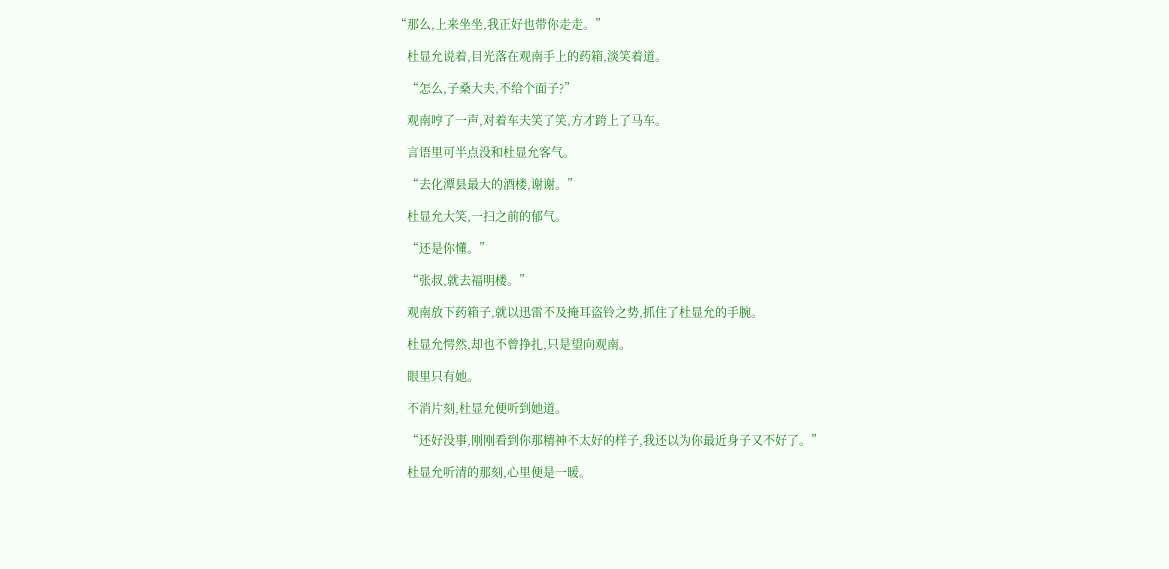“那么,上来坐坐,我正好也带你走走。”

    杜显允说着,目光落在观南手上的药箱,淡笑着道。

    “怎么,子桑大夫,不给个面子?”

    观南哼了一声,对着车夫笑了笑,方才跨上了马车。

    言语里可半点没和杜显允客气。

    “去化潭县最大的酒楼,谢谢。”

    杜显允大笑,一扫之前的郁气。

    “还是你懂。”

    “张叔,就去福明楼。”

    观南放下药箱子,就以迅雷不及掩耳盗铃之势,抓住了杜显允的手腕。

    杜显允愕然,却也不曾挣扎,只是望向观南。

    眼里只有她。

    不消片刻,杜显允便听到她道。

    “还好没事,刚刚看到你那精神不太好的样子,我还以为你最近身子又不好了。”

    杜显允听清的那刻,心里便是一暖。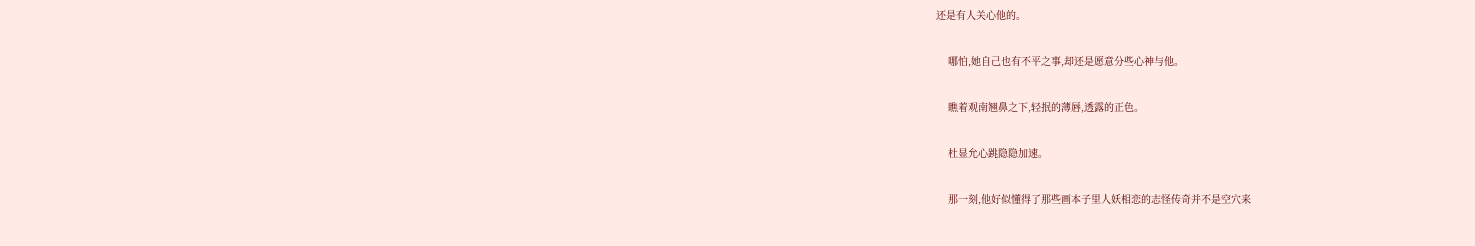还是有人关心他的。

    哪怕,她自己也有不平之事,却还是愿意分些心神与他。

    瞧着观南翘鼻之下,轻抿的薄唇,透露的正色。

    杜显允心跳隐隐加速。

    那一刻,他好似懂得了那些画本子里人妖相恋的志怪传奇并不是空穴来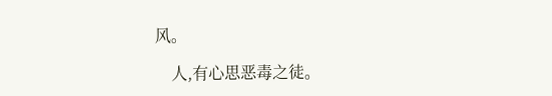风。

    人,有心思恶毒之徒。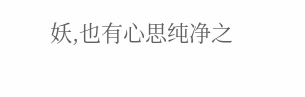妖,也有心思纯净之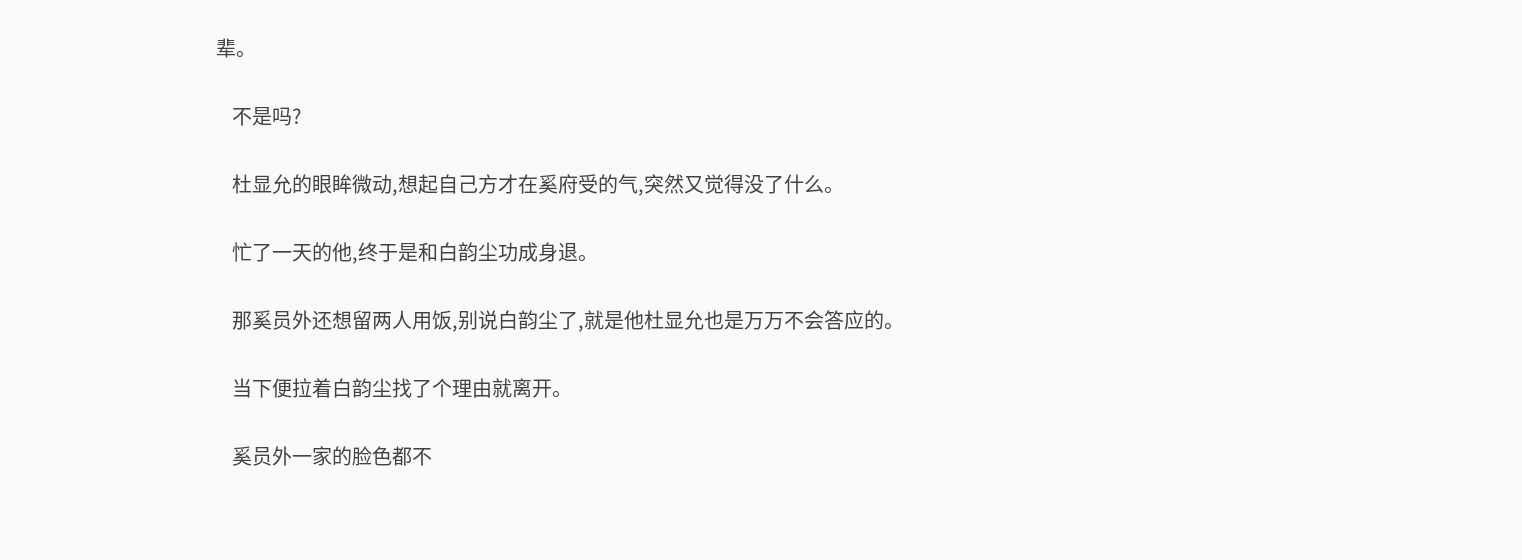辈。

    不是吗?

    杜显允的眼眸微动,想起自己方才在奚府受的气,突然又觉得没了什么。

    忙了一天的他,终于是和白韵尘功成身退。

    那奚员外还想留两人用饭,别说白韵尘了,就是他杜显允也是万万不会答应的。

    当下便拉着白韵尘找了个理由就离开。

    奚员外一家的脸色都不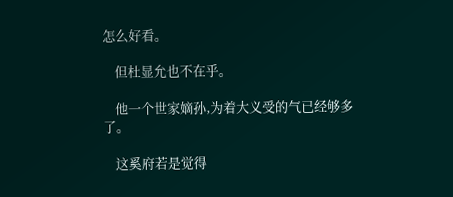怎么好看。

    但杜显允也不在乎。

    他一个世家嫡孙,为着大义受的气已经够多了。

    这奚府若是觉得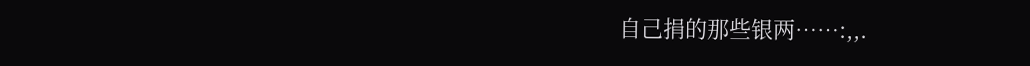自己捐的那些银两……:,,.